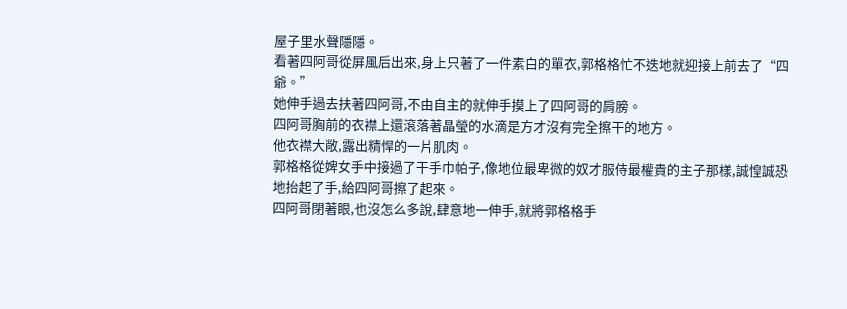屋子里水聲隱隱。
看著四阿哥從屏風后出來,身上只著了一件素白的單衣,郭格格忙不迭地就迎接上前去了“四爺。”
她伸手過去扶著四阿哥,不由自主的就伸手摸上了四阿哥的肩膀。
四阿哥胸前的衣襟上還滾落著晶瑩的水滴是方才沒有完全擦干的地方。
他衣襟大敞,露出精悍的一片肌肉。
郭格格從婢女手中接過了干手巾帕子,像地位最卑微的奴才服侍最權貴的主子那樣,誠惶誠恐地抬起了手,給四阿哥擦了起來。
四阿哥閉著眼,也沒怎么多說,肆意地一伸手,就將郭格格手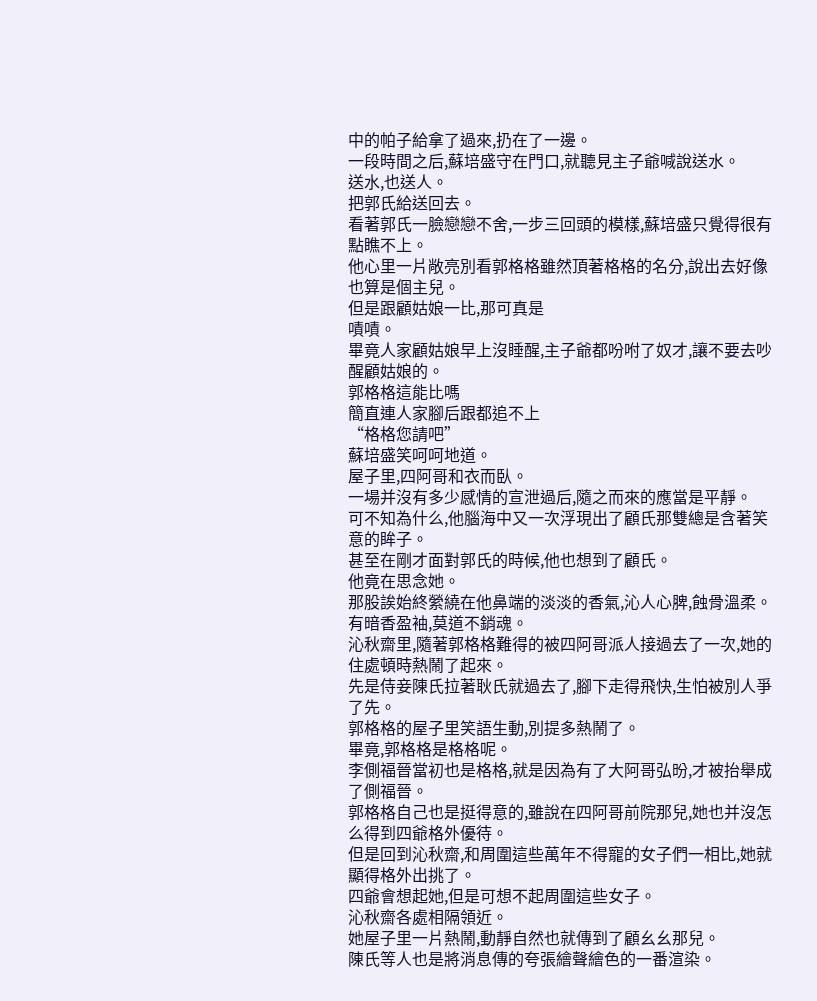中的帕子給拿了過來,扔在了一邊。
一段時間之后,蘇培盛守在門口,就聽見主子爺喊說送水。
送水,也送人。
把郭氏給送回去。
看著郭氏一臉戀戀不舍,一步三回頭的模樣,蘇培盛只覺得很有點瞧不上。
他心里一片敞亮別看郭格格雖然頂著格格的名分,說出去好像也算是個主兒。
但是跟顧姑娘一比,那可真是
嘖嘖。
畢竟人家顧姑娘早上沒睡醒,主子爺都吩咐了奴才,讓不要去吵醒顧姑娘的。
郭格格這能比嗎
簡直連人家腳后跟都追不上
“格格您請吧”
蘇培盛笑呵呵地道。
屋子里,四阿哥和衣而臥。
一場并沒有多少感情的宣泄過后,隨之而來的應當是平靜。
可不知為什么,他腦海中又一次浮現出了顧氏那雙總是含著笑意的眸子。
甚至在剛才面對郭氏的時候,他也想到了顧氏。
他竟在思念她。
那股誒始終縈繞在他鼻端的淡淡的香氣,沁人心脾,蝕骨溫柔。
有暗香盈袖,莫道不銷魂。
沁秋齋里,隨著郭格格難得的被四阿哥派人接過去了一次,她的住處頓時熱鬧了起來。
先是侍妾陳氏拉著耿氏就過去了,腳下走得飛快,生怕被別人爭了先。
郭格格的屋子里笑語生動,別提多熱鬧了。
畢竟,郭格格是格格呢。
李側福晉當初也是格格,就是因為有了大阿哥弘昐,才被抬舉成了側福晉。
郭格格自己也是挺得意的,雖說在四阿哥前院那兒,她也并沒怎么得到四爺格外優待。
但是回到沁秋齋,和周圍這些萬年不得寵的女子們一相比,她就顯得格外出挑了。
四爺會想起她,但是可想不起周圍這些女子。
沁秋齋各處相隔領近。
她屋子里一片熱鬧,動靜自然也就傳到了顧幺幺那兒。
陳氏等人也是將消息傳的夸張繪聲繪色的一番渲染。